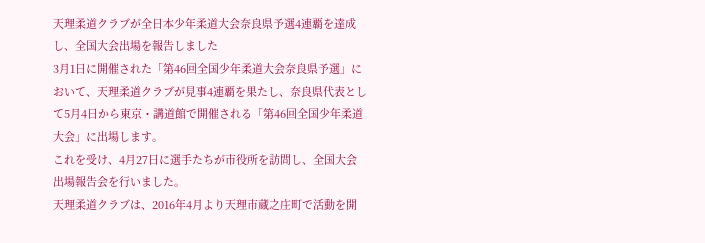天理柔道クラブが全日本少年柔道大会奈良県予選4連覇を達成し、全国大会出場を報告しました
3月1日に開催された「第46回全国少年柔道大会奈良県予選」において、天理柔道クラブが見事4連覇を果たし、奈良県代表として5月4日から東京・講道館で開催される「第46回全国少年柔道大会」に出場します。
これを受け、4月27日に選手たちが市役所を訪問し、全国大会出場報告会を行いました。
天理柔道クラブは、2016年4月より天理市蔵之庄町で活動を開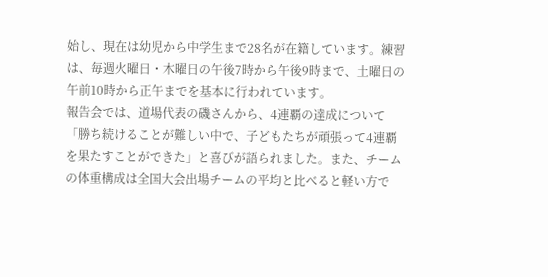始し、現在は幼児から中学生まで28名が在籍しています。練習は、毎週火曜日・木曜日の午後7時から午後9時まで、土曜日の午前10時から正午までを基本に行われています。
報告会では、道場代表の磯さんから、4連覇の達成について「勝ち続けることが難しい中で、子どもたちが頑張って4連覇を果たすことができた」と喜びが語られました。また、チームの体重構成は全国大会出場チームの平均と比べると軽い方で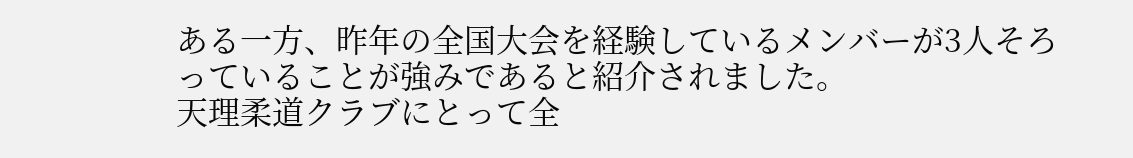ある一方、昨年の全国大会を経験しているメンバーが3人そろっていることが強みであると紹介されました。
天理柔道クラブにとって全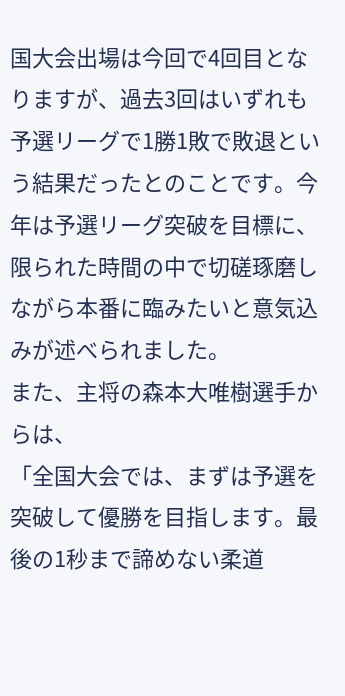国大会出場は今回で4回目となりますが、過去3回はいずれも予選リーグで1勝1敗で敗退という結果だったとのことです。今年は予選リーグ突破を目標に、限られた時間の中で切磋琢磨しながら本番に臨みたいと意気込みが述べられました。
また、主将の森本大唯樹選手からは、
「全国大会では、まずは予選を突破して優勝を目指します。最後の1秒まで諦めない柔道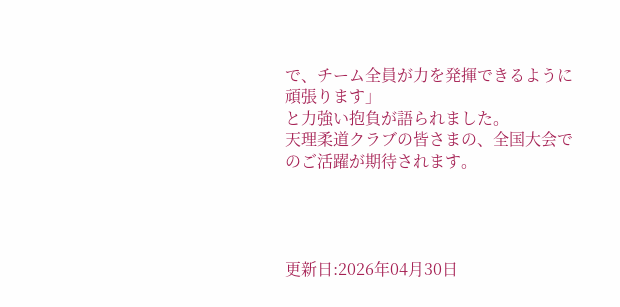で、チーム全員が力を発揮できるように頑張ります」
と力強い抱負が語られました。
天理柔道クラブの皆さまの、全国大会でのご活躍が期待されます。




更新日:2026年04月30日